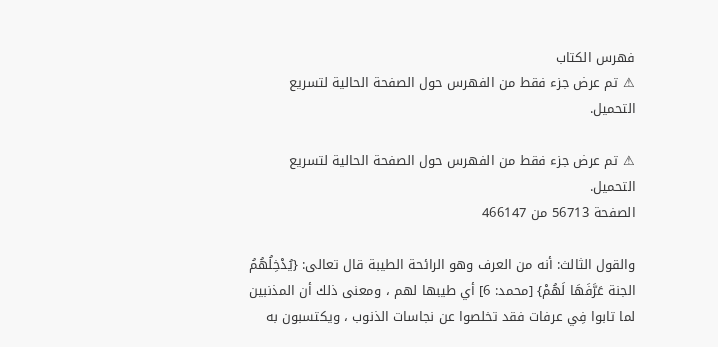فهرس الكتاب
⚠ تم عرض جزء فقط من الفهرس حول الصفحة الحالية لتسريع التحميل.

⚠ تم عرض جزء فقط من الفهرس حول الصفحة الحالية لتسريع التحميل.
الصفحة 56713 من 466147

والقول الثالث: أنه من العرف وهو الرائحة الطيبة قال تعالى: {يُدْخِلُهُمُ الجنة عَرَّفَهَا لَهُمْ} [محمد: 6] أي طيبها لهم ، ومعنى ذلك أن المذنبين لما تابوا فِي عرفات فقد تخلصوا عن نجاسات الذنوب ، ويكتسبون به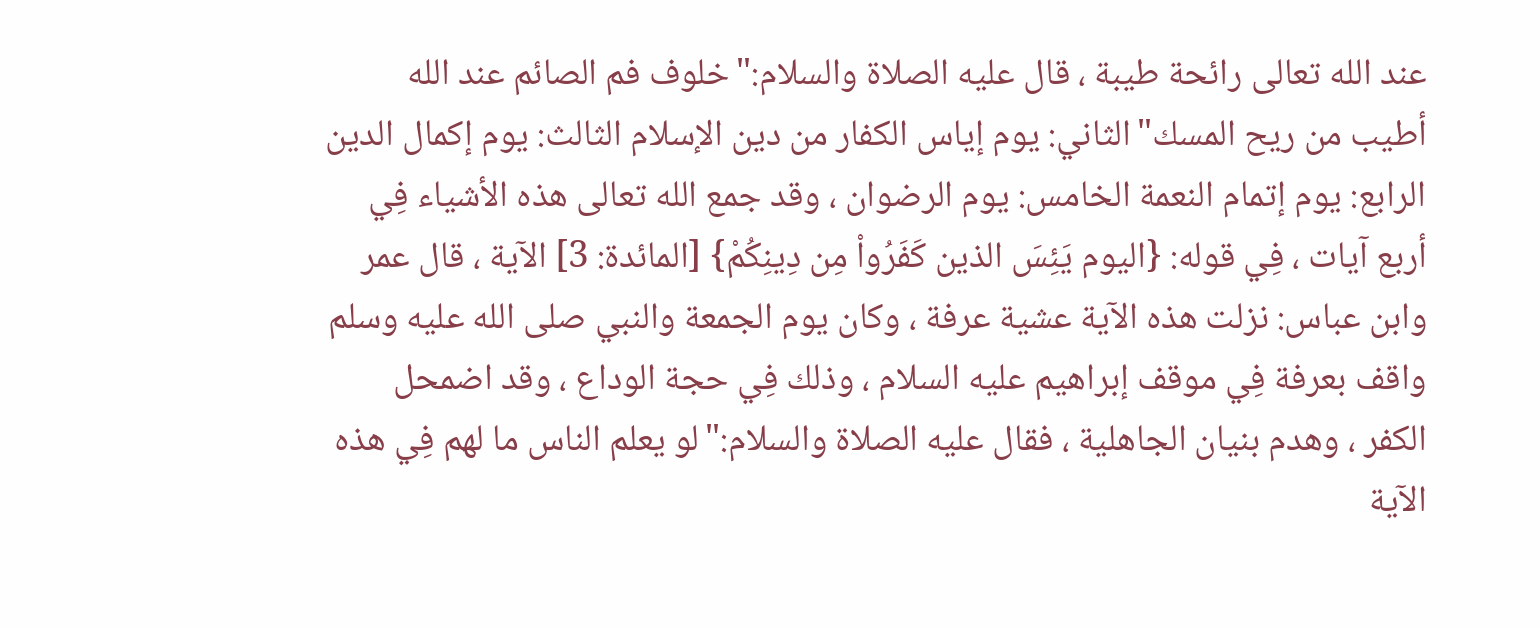عند الله تعالى رائحة طيبة ، قال عليه الصلاة والسلام:"خلوف فم الصائم عند الله أطيب من ريح المسك"الثاني: يوم إياس الكفار من دين الإسلام الثالث: يوم إكمال الدين الرابع: يوم إتمام النعمة الخامس: يوم الرضوان ، وقد جمع الله تعالى هذه الأشياء فِي أربع آيات ، فِي قوله: {اليوم يَئِسَ الذين كَفَرُواْ مِن دِينِكُمْ} [المائدة: 3] الآية ، قال عمر وابن عباس: نزلت هذه الآية عشية عرفة ، وكان يوم الجمعة والنبي صلى الله عليه وسلم واقف بعرفة فِي موقف إبراهيم عليه السلام ، وذلك فِي حجة الوداع ، وقد اضمحل الكفر ، وهدم بنيان الجاهلية ، فقال عليه الصلاة والسلام:"لو يعلم الناس ما لهم فِي هذه الآية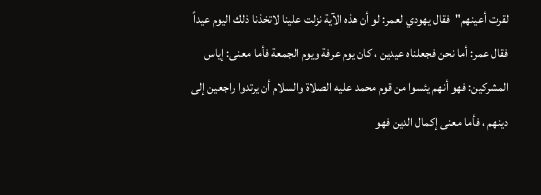لقرت أعينهم"فقال يهودي لعمر: لو أن هذه الآية نزلت علينا لاتخذنا ذلك اليوم عيداً فقال عمر: أما نحن فجعلناه عيدين ، كان يوم عرفة ويوم الجمعة فأما معنى: إياس المشركين: فهو أنهم يئسوا من قوم محمد عليه الصلاة والسلام أن يرتدوا راجعين إلى دينهم ، فأما معنى إكمال الدين فهو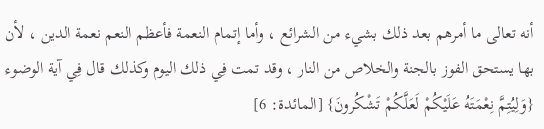أنه تعالى ما أمرهم بعد ذلك بشيء من الشرائع ، وأما إتمام النعمة فأعظم النعم نعمة الدين ، لأن بها يستحق الفوز بالجنة والخلاص من النار ، وقد تمت فِي ذلك اليوم وكذلك قال فِي آية الوضوء {وَلِيُتِمَّ نِعْمَتَهُ عَلَيْكُمْ لَعَلَّكُمْ تَشْكُرونَ} [المائدة: 6]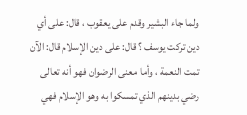ولما جاء البشير وقدم على يعقوب ، قال: على أي دين تركت يوسف ؟ قال: على دين الإسلام قال: الآن تمت النعمة ، وأما معنى الرضوان فهو أنه تعالى رضي بدينهم الذي تمسكوا به وهو الإسلام فهي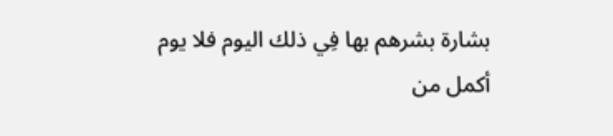بشارة بشرهم بها فِي ذلك اليوم فلا يوم أكمل من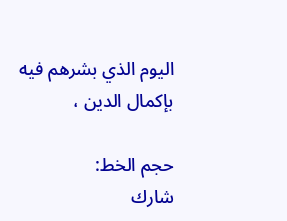اليوم الذي بشرهم فيه بإكمال الدين ،

حجم الخط:
شارك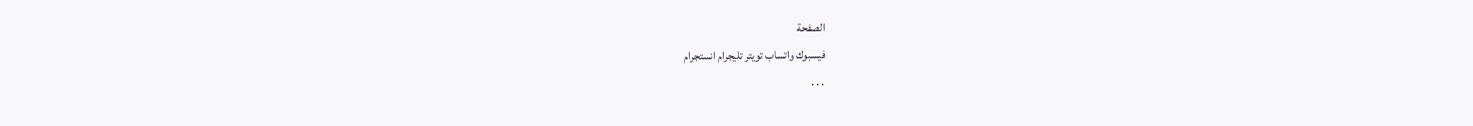الصفحة
فيسبوك واتساب تويتر تليجرام انستجرام
. . .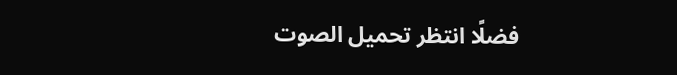فضلًا انتظر تحميل الصوت